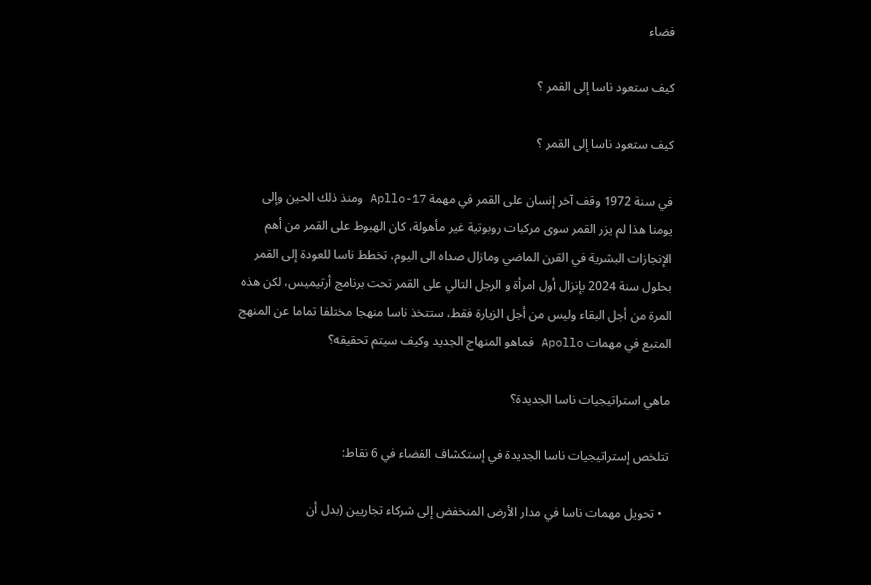فضاء

كيف ستعود ناسا إلى القمر ؟

كيف ستعود ناسا إلى القمر ؟

في سنة 1972 وقف آخر إنسان على القمر في مهمة Apllo-17 ومنذ ذلك الحين وإلى يومنا هذا لم يزر القمر سوى مركبات روبوتية غير مأهولة، كان الهبوط على القمر من أهم الإنجازات البشرية في القرن الماضي ومازال صداه الى اليوم، تخطط ناسا للعودة إلى القمر بحلول سنة 2024 بإنزال أول امرأة و الرجل التالي على القمر تحت برنامج أرتيميس، لكن هذه المرة من أجل البقاء وليس من أجل الزيارة فقط، ستتخذ ناسا منهجا مختلفا تماما عن المنهج المتبع في مهمات Apollo فماهو المنهاج الجديد وكيف سيتم تحقيقه؟

ماهي استراتيجيات ناسا الجديدة؟

تتلخص إستراتيجيات ناسا الجديدة في إستكشاف الفضاء في 6 نقاط:

  • تحويل مهمات ناسا في مدار الأرض المنخفض إلى شركاء تجاريين (بدل أن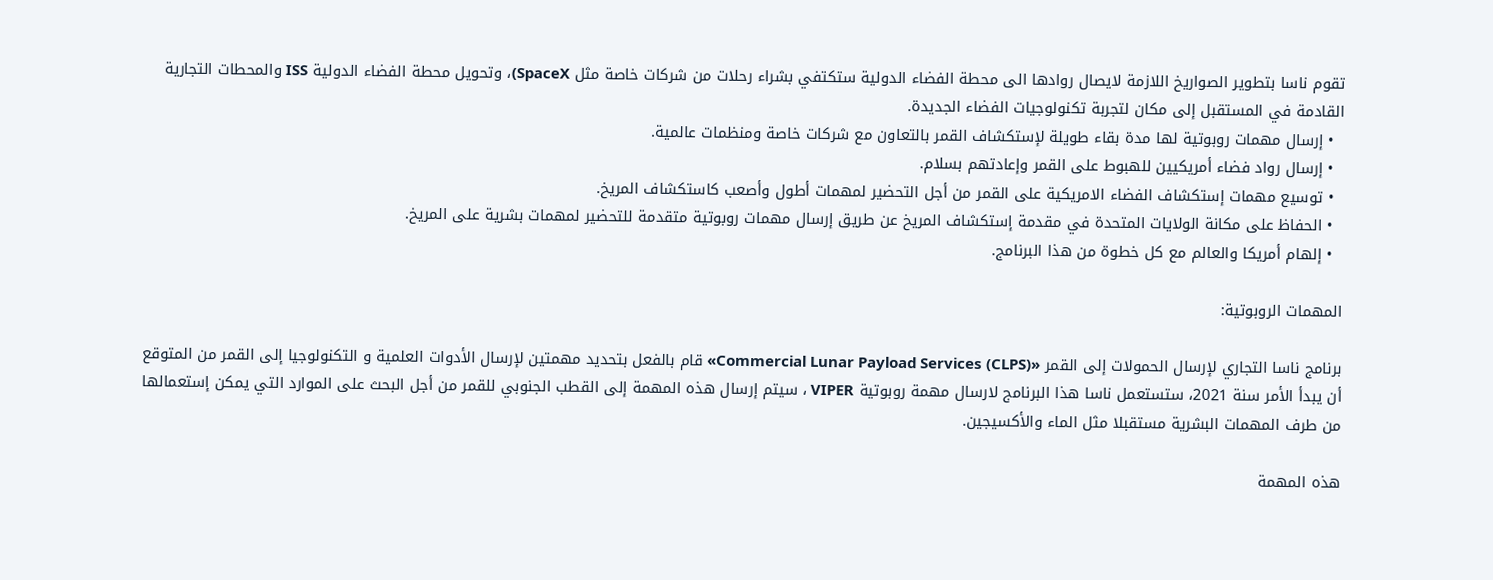تقوم ناسا بتطوير الصواريخ اللازمة لايصال روادها الى محطة الفضاء الدولية ستكتفي بشراء رحلات من شركات خاصة مثل SpaceX)، وتحويل محطة الفضاء الدولية ISS والمحطات التجارية القادمة في المستقبل إلى مكان لتجربة تكنولوجيات الفضاء الجديدة.
  • إرسال مهمات روبوتية لها مدة بقاء طويلة لإستكشاف القمر بالتعاون مع شركات خاصة ومنظمات عالمية.
  • إرسال رواد فضاء أمريكيين للهبوط على القمر وإعادتهم بسلام.
  • توسيع مهمات إستكشاف الفضاء الامريكية على القمر من أجل التحضير لمهمات أطول وأصعب كاستكشاف المريخ.
  • الحفاظ على مكانة الولايات المتحدة في مقدمة إستكشاف المريخ عن طريق إرسال مهمات روبوتية متقدمة للتحضير لمهمات بشرية على المريخ.
  • إلهام أمريكا والعالم مع كل خطوة من هذا البرنامج.

المهمات الروبوتية:

برنامج ناسا التجاري لإرسال الحمولات إلى القمر «Commercial Lunar Payload Services (CLPS)» قام بالفعل بتحديد مهمتين لإرسال الأدوات العلمية و التكنولوجيا إلى القمر من المتوقع أن يبدأ الأمر سنة 2021، ستستعمل ناسا هذا البرنامج لارسال مهمة روبوتية VIPER ، سيتم إرسال هذه المهمة إلى القطب الجنوبي للقمر من أجل البحث على الموارد التي يمكن إستعمالها من طرف المهمات البشرية مستقبلا مثل الماء والأكسيجين.

هذه المهمة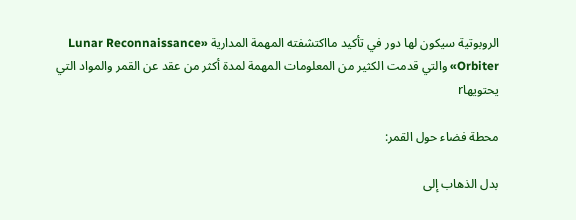الروبوتية سيكون لها دور في تأكيد مااكتشفته المهمة المدارية «Lunar Reconnaissance Orbiter» والتي قدمت الكثير من المعلومات المهمة لمدة أكثر من عقد عن القمر والمواد التي يحتويهاr

محطة فضاء حول القمر:

بدل الذهاب إلى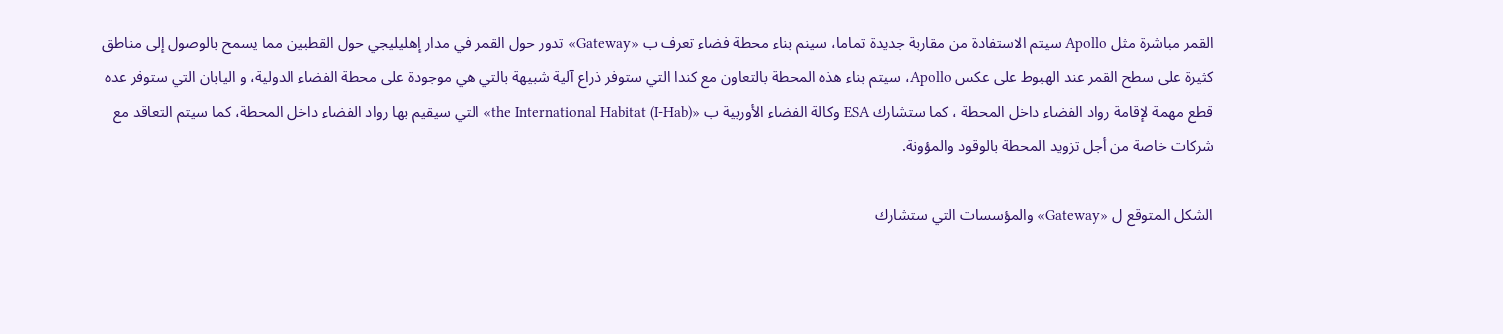القمر مباشرة مثل Apollo سيتم الاستفادة من مقاربة جديدة تماما، سينم بناء محطة فضاء تعرف ب «Gateway» تدور حول القمر في مدار إهليليجي حول القطبين مما يسمح بالوصول إلى مناطق كثيرة على سطح القمر عند الهبوط على عكس Apollo، سيتم بناء هذه المحطة بالتعاون مع كندا التي ستوفر ذراع آلية شبيهة بالتي هي موجودة على محطة الفضاء الدولية، و اليابان التي ستوفر عده قطع مهمة لإقامة رواد الفضاء داخل المحطة ، كما ستشارك ESA وكالة الفضاء الأوربية ب «the International Habitat (I-Hab)» التي سيقيم بها رواد الفضاء داخل المحطة، كما سيتم التعاقد مع شركات خاصة من أجل تزويد المحطة بالوقود والمؤونة.

الشكل المتوقع ل «Gateway» والمؤسسات التي ستشارك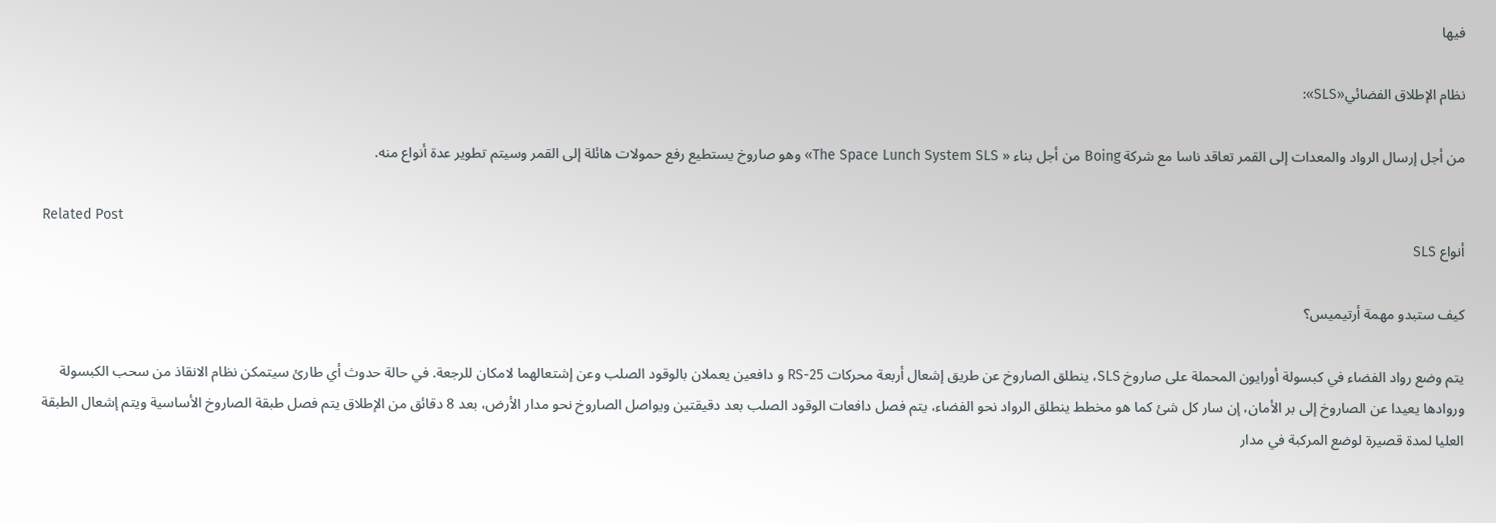فيها

نظام الإطلاق الفضائي«SLS»:

من أجل إرسال الرواد والمعدات إلى القمر تعاقد ناسا مع شركة Boing من أجل بناء « The Space Lunch System SLS» وهو صاروخ يستطيع رفع حمولات هائلة إلى القمر وسيتم تطوير عدة أنواع منه.

Related Post
أنواع SLS

كيف ستبدو مهمة أرتيميس؟

يتم وضع رواد الفضاء في كبسولة أورايون المحملة على صاروخ SLS، ينطلق الصاروخ عن طريق إشعال أربعة محركات RS-25 و دافعين يعملان بالوقود الصلب وعن إشتعالهما لامكان للرجعة. في حالة حدوث أي طارئ سيتمكن نظام الانقاذ من سحب الكبسولة وروادها يعيدا عن الصاروخ إلى بر الأمان، إن سار كل شئ كما هو مخطط ينطلق الرواد نحو الفضاء، يتم فصل دافعات الوقود الصلب بعد دقيقتين ويواصل الصاروخ نحو مدار الأرض، بعد 8 دقائق من الإطلاق يتم فصل طبقة الصاروخ الأساسية ويتم إشعال الطبقة العليا لمدة قصيرة لوضع المركبة في مدار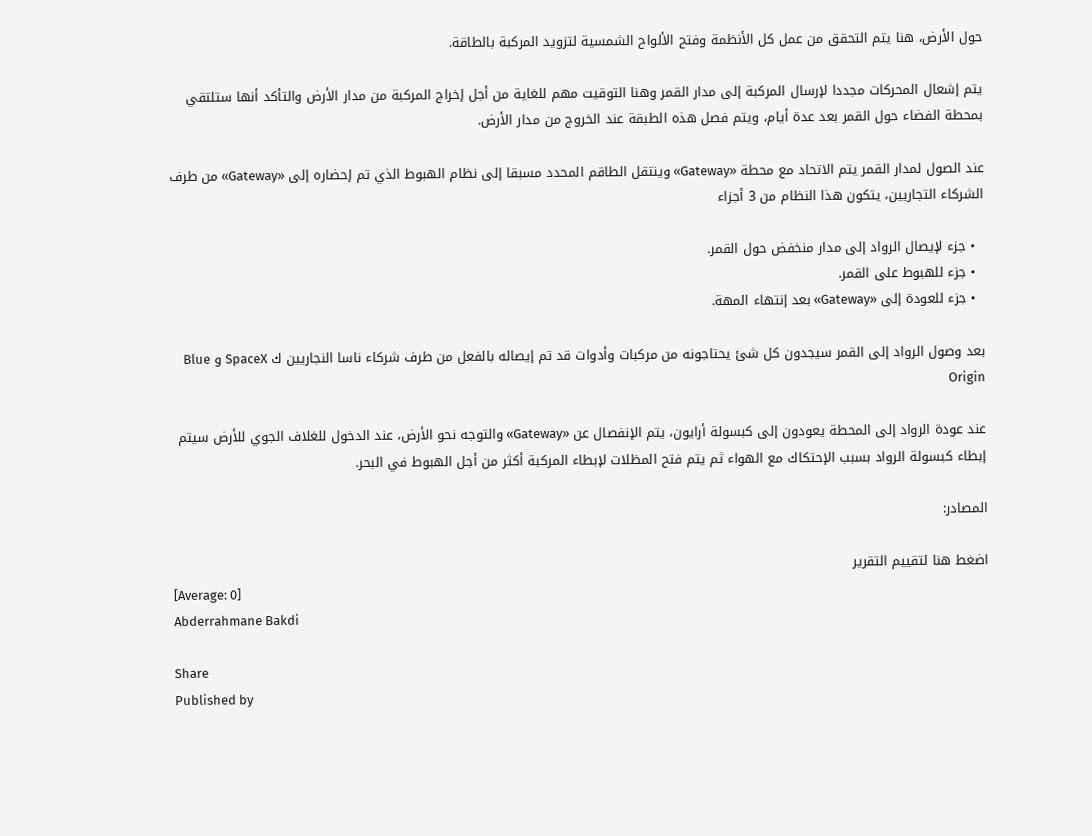حول الأرض، هنا يتم التحقق من عمل كل الأنظمة وفتح الألواح الشمسية لتزويد المركبة بالطاقة.

يتم إشعال المحركات مجددا لإرسال المركبة إلى مدار القمر وهنا التوقيت مهم للغاية من أجل إخراج المركبة من مدار الأرض والتأكد أنها ستلتقي بمحطة الفضاء حول القمر بعد عدة أيام، ويتم فصل هذه الطبقة عند الخروج من مدار الأرض.

عند الصول لمدار القمر يتم الاتحاد مع محطة «Gateway» وينتقل الطاقم المحدد مسبقا إلى نظام الهبوط الذي تم إحضاره إلى «Gateway» من طرف الشركاء التجاريين، يتكون هذا النظام من 3 أجزاء

  • جزء لإيصال الرواد إلى مدار منخفض حول القمر.
  • جزء للهبوط على القمر.
  • جزء للعودة إلى «Gateway» بعد إنتهاء المهة.

بعد وصول الرواد إلى القمر سيجدون كل شئ يحتاجونه من مركبات وأدوات قد تم إيصاله بالفعل من طرف شركاء ناسا النجاريين ك SpaceX و Blue Origin

عند عودة الرواد إلى المحطة يعودون إلى كبسولة أرايون، يتم الإنفصال عن «Gateway» والتوجه نحو الأرض، عند الدخول للغلاف الجوي للأرض سيتم إبطاء كبسولة الرواد بسبب الإحتكاك مع الهواء ثم يتم فتح المظلات لإبطاء المركبة أكثر من أجل الهبوط في البحر.

المصادر:

اضغط هنا لتقييم التقرير
[Average: 0]
Abderrahmane Bakdi

Share
Published by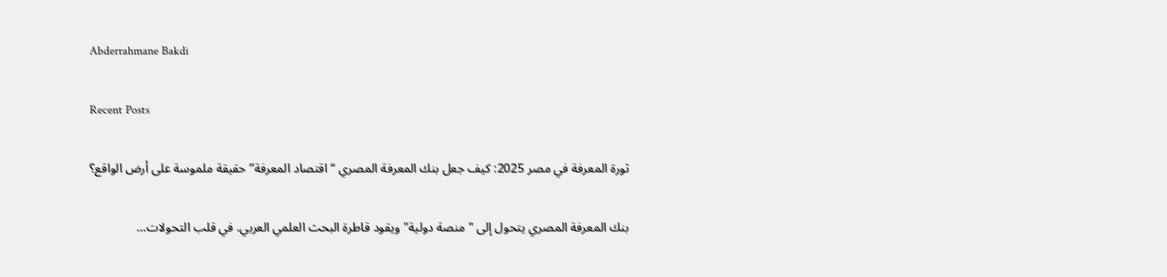Abderrahmane Bakdi

Recent Posts

ثورة المعرفة في مصر 2025: كيف جعل بنك المعرفة المصري “اقتصاد المعرفة” حقيقة ملموسة على أرض الواقع؟

بنك المعرفة المصري يتحول إلى "منصة دولية" ويقود قاطرة البحث العلمي العربي. في قلب التحولات…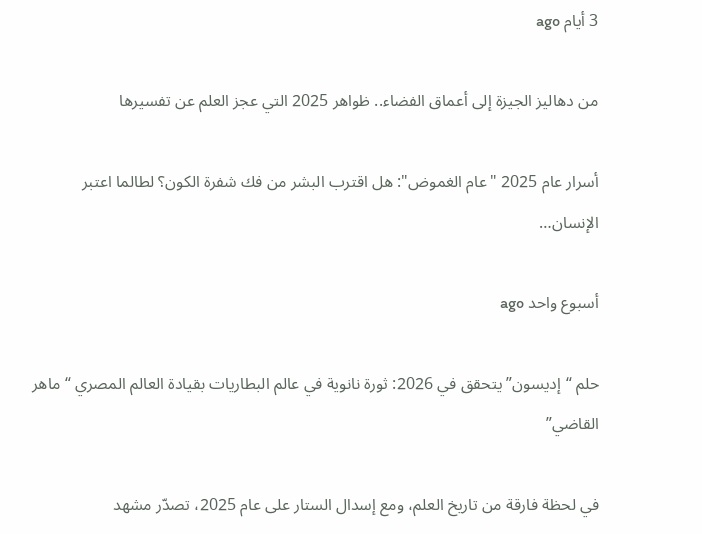3 أيام ago

من دهاليز الجيزة إلى أعماق الفضاء.. ظواهر 2025 التي عجز العلم عن تفسيرها

أسرار عام 2025 "عام الغموض": هل اقترب البشر من فك شفرة الكون؟ لطالما اعتبر الإنسان…

أسبوع واحد ago

حلم “إديسون” يتحقق في 2026: ثورة نانوية في عالم البطاريات بقيادة العالم المصري “ماهر القاضي”

في لحظة فارقة من تاريخ العلم، ومع إسدال الستار على عام 2025، تصدّر مشهد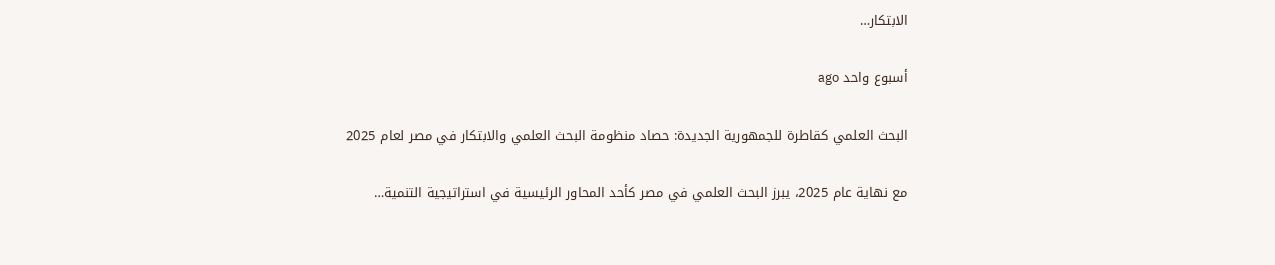الابتكار…

أسبوع واحد ago

البحث العلمي كقاطرة للجمهورية الجديدة: حصاد منظومة البحث العلمي والابتكار في مصر لعام 2025

مع نهاية عام 2025، يبرز البحث العلمي في مصر كأحد المحاور الرئيسية في استراتيجية التنمية…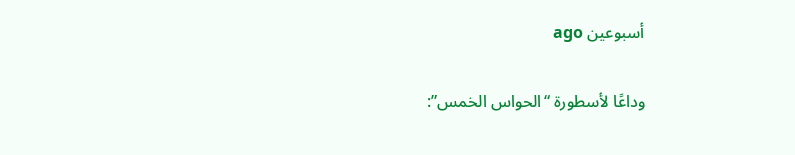أسبوعين ago

وداعًا لأسطورة “الحواس الخمس”: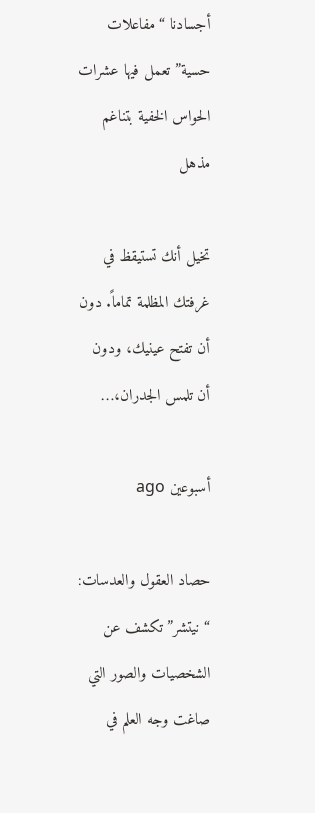أجسادنا “مفاعلات حسية” تعمل فيها عشرات الحواس الخفية بتناغم مذهل

تخيل أنك تستيقظ في غرفتك المظلمة تماماً. دون أن تفتح عينيك، ودون أن تلمس الجدران،…

أسبوعين ago

حصاد العقول والعدسات: “نيتشر” تكشف عن الشخصيات والصور التي صاغت وجه العلم في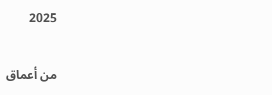2025

من أعماق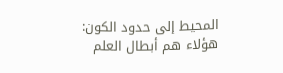المحيط إلى حدود الكون: هؤلاء هم أبطال العلم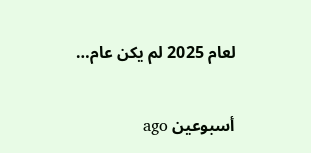لعام 2025 لم يكن عام…

أسبوعين ago